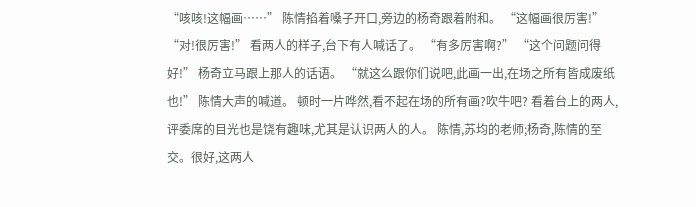“咳咳!这幅画……” 陈情掐着嗓子开口,旁边的杨奇跟着附和。 “这幅画很厉害!” “对!很厉害!” 看两人的样子,台下有人喊话了。 “有多厉害啊?” “这个问题问得好!” 杨奇立马跟上那人的话语。 “就这么跟你们说吧,此画一出,在场之所有皆成废纸也!” 陈情大声的喊道。 顿时一片哗然,看不起在场的所有画?吹牛吧? 看着台上的两人,评委席的目光也是饶有趣味,尤其是认识两人的人。 陈情,苏均的老师;杨奇,陈情的至交。很好,这两人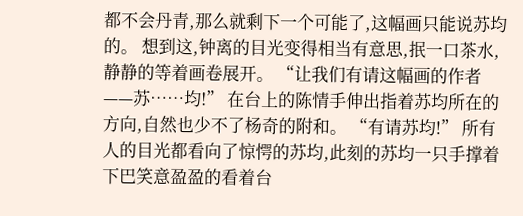都不会丹青,那么就剩下一个可能了,这幅画只能说苏均的。 想到这,钟离的目光变得相当有意思,抿一口茶水,静静的等着画卷展开。 “让我们有请这幅画的作者——苏……均!” 在台上的陈情手伸出指着苏均所在的方向,自然也少不了杨奇的附和。 “有请苏均!” 所有人的目光都看向了惊愕的苏均,此刻的苏均一只手撑着下巴笑意盈盈的看着台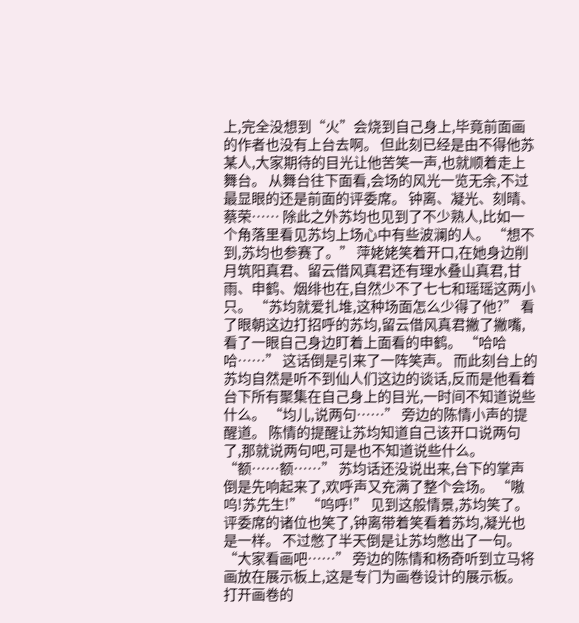上,完全没想到“火”会烧到自己身上,毕竟前面画的作者也没有上台去啊。 但此刻已经是由不得他苏某人,大家期待的目光让他苦笑一声,也就顺着走上舞台。 从舞台往下面看,会场的风光一览无余,不过最显眼的还是前面的评委席。 钟离、凝光、刻晴、蔡荣…… 除此之外苏均也见到了不少熟人,比如一个角落里看见苏均上场心中有些波澜的人。 “想不到,苏均也参赛了。” 萍姥姥笑着开口,在她身边削月筑阳真君、留云借风真君还有理水叠山真君,甘雨、申鹤、烟绯也在,自然少不了七七和瑶瑶这两小只。 “苏均就爱扎堆,这种场面怎么少得了他?” 看了眼朝这边打招呼的苏均,留云借风真君撇了撇嘴,看了一眼自己身边盯着上面看的申鹤。 “哈哈哈……” 这话倒是引来了一阵笑声。 而此刻台上的苏均自然是听不到仙人们这边的谈话,反而是他看着台下所有聚集在自己身上的目光,一时间不知道说些什么。 “均儿,说两句……” 旁边的陈情小声的提醒道。 陈情的提醒让苏均知道自己该开口说两句了,那就说两句吧,可是也不知道说些什么。 “额……额……” 苏均话还没说出来,台下的掌声倒是先响起来了,欢呼声又充满了整个会场。 “嗷呜!苏先生!” “呜呼!” 见到这般情景,苏均笑了。评委席的诸位也笑了,钟离带着笑看着苏均,凝光也是一样。 不过憋了半天倒是让苏均憋出了一句。 “大家看画吧……” 旁边的陈情和杨奇听到立马将画放在展示板上,这是专门为画卷设计的展示板。 打开画卷的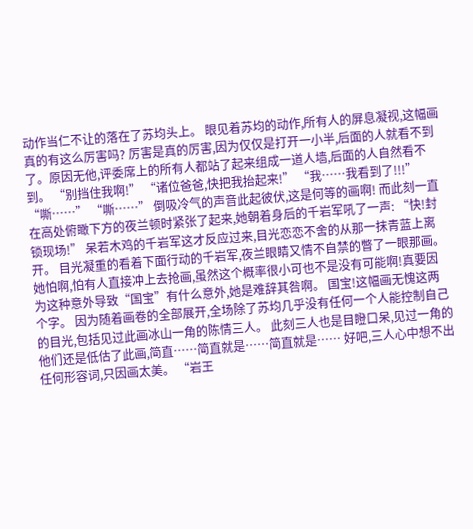动作当仁不让的落在了苏均头上。 眼见着苏均的动作,所有人的屏息凝视,这幅画真的有这么厉害吗? 厉害是真的厉害,因为仅仅是打开一小半,后面的人就看不到了。原因无他,评委席上的所有人都站了起来组成一道人墙,后面的人自然看不到。 “别挡住我啊!” “诸位爸爸,快把我抬起来!” “我……我看到了!!!” “嘶……” “嘶……” 倒吸冷气的声音此起彼伏,这是何等的画啊! 而此刻一直在高处俯瞰下方的夜兰顿时紧张了起来,她朝着身后的千岩军吼了一声: “快!封锁现场!” 呆若木鸡的千岩军这才反应过来,目光恋恋不舍的从那一抹青蓝上离开。 目光凝重的看着下面行动的千岩军,夜兰眼睛又情不自禁的瞥了一眼那画。 她怕啊,怕有人直接冲上去抢画,虽然这个概率很小可也不是没有可能啊!真要因为这种意外导致“国宝”有什么意外,她是难辞其咎啊。 国宝!这幅画无愧这两个字。 因为随着画卷的全部展开,全场除了苏均几乎没有任何一个人能控制自己的目光,包括见过此画冰山一角的陈情三人。 此刻三人也是目瞪口呆,见过一角的他们还是低估了此画,简直……简直就是……简直就是…… 好吧,三人心中想不出任何形容词,只因画太美。 “岩王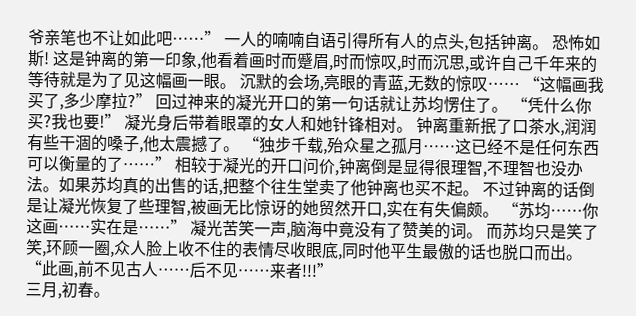爷亲笔也不让如此吧……” 一人的喃喃自语引得所有人的点头,包括钟离。 恐怖如斯! 这是钟离的第一印象,他看着画时而蹙眉,时而惊叹,时而沉思,或许自己千年来的等待就是为了见这幅画一眼。 沉默的会场,亮眼的青蓝,无数的惊叹…… “这幅画我买了,多少摩拉?” 回过神来的凝光开口的第一句话就让苏均愣住了。 “凭什么你买?我也要!” 凝光身后带着眼罩的女人和她针锋相对。 钟离重新抿了口茶水,润润有些干涸的嗓子,他太震撼了。 “独步千载,殆众星之孤月……这已经不是任何东西可以衡量的了……” 相较于凝光的开口问价,钟离倒是显得很理智,不理智也没办法。如果苏均真的出售的话,把整个往生堂卖了他钟离也买不起。 不过钟离的话倒是让凝光恢复了些理智,被画无比惊讶的她贸然开口,实在有失偏颇。 “苏均……你这画……实在是……” 凝光苦笑一声,脑海中竟没有了赞美的词。 而苏均只是笑了笑,环顾一圈,众人脸上收不住的表情尽收眼底,同时他平生最傲的话也脱口而出。 “此画,前不见古人……后不见……来者!!!”
三月,初春。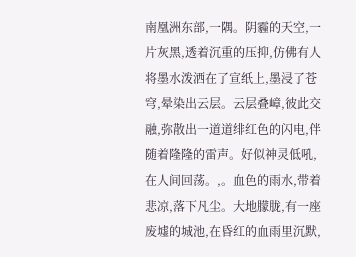南凰洲东部,一隅。阴霾的天空,一片灰黑,透着沉重的压抑,仿佛有人将墨水泼洒在了宣纸上,墨浸了苍穹,晕染出云层。云层叠嶂,彼此交融,弥散出一道道绯红色的闪电,伴随着隆隆的雷声。好似神灵低吼,在人间回荡。,。血色的雨水,带着悲凉,落下凡尘。大地朦胧,有一座废墟的城池,在昏红的血雨里沉默,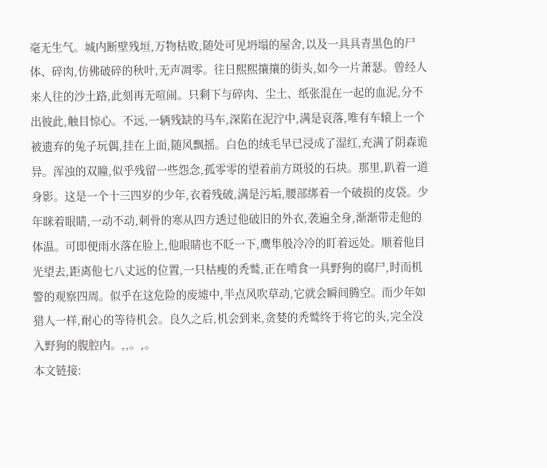毫无生气。城内断壁残垣,万物枯败,随处可见坍塌的屋舍,以及一具具青黑色的尸体、碎肉,仿佛破碎的秋叶,无声凋零。往日熙熙攘攘的街头,如今一片萧瑟。曾经人来人往的沙土路,此刻再无喧闹。只剩下与碎肉、尘土、纸张混在一起的血泥,分不出彼此,触目惊心。不远,一辆残缺的马车,深陷在泥泞中,满是哀落,唯有车辕上一个被遗弃的兔子玩偶,挂在上面,随风飘摇。白色的绒毛早已浸成了湿红,充满了阴森诡异。浑浊的双瞳,似乎残留一些怨念,孤零零的望着前方斑驳的石块。那里,趴着一道身影。这是一个十三四岁的少年,衣着残破,满是污垢,腰部绑着一个破损的皮袋。少年眯着眼睛,一动不动,刺骨的寒从四方透过他破旧的外衣,袭遍全身,渐渐带走他的体温。可即便雨水落在脸上,他眼睛也不眨一下,鹰隼般冷冷的盯着远处。顺着他目光望去,距离他七八丈远的位置,一只枯瘦的秃鹫,正在啃食一具野狗的腐尸,时而机警的观察四周。似乎在这危险的废墟中,半点风吹草动,它就会瞬间腾空。而少年如猎人一样,耐心的等待机会。良久之后,机会到来,贪婪的秃鹫终于将它的头,完全没入野狗的腹腔内。,,。,。
本文链接: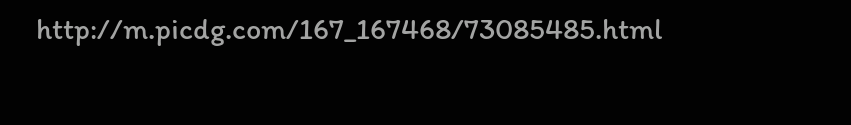http://m.picdg.com/167_167468/73085485.html